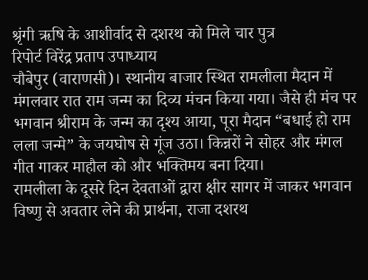श्रृंगी ऋषि के आशीर्वाद से दशरथ को मिले चार पुत्र
रिपोर्ट विरेंद्र प्रताप उपाध्याय
चौबेपुर (वाराणसी)। स्थानीय बाजार स्थित रामलीला मैदान में मंगलवार रात राम जन्म का दिव्य मंचन किया गया। जैसे ही मंच पर भगवान श्रीराम के जन्म का दृश्य आया, पूरा मैदान “बधाई हो राम लला जन्मे” के जयघोष से गूंज उठा। किन्नरों ने सोहर और मंगल गीत गाकर माहौल को और भक्तिमय बना दिया।
रामलीला के दूसरे दिन देवताओं द्वारा क्षीर सागर में जाकर भगवान विष्णु से अवतार लेने की प्रार्थना, राजा दशरथ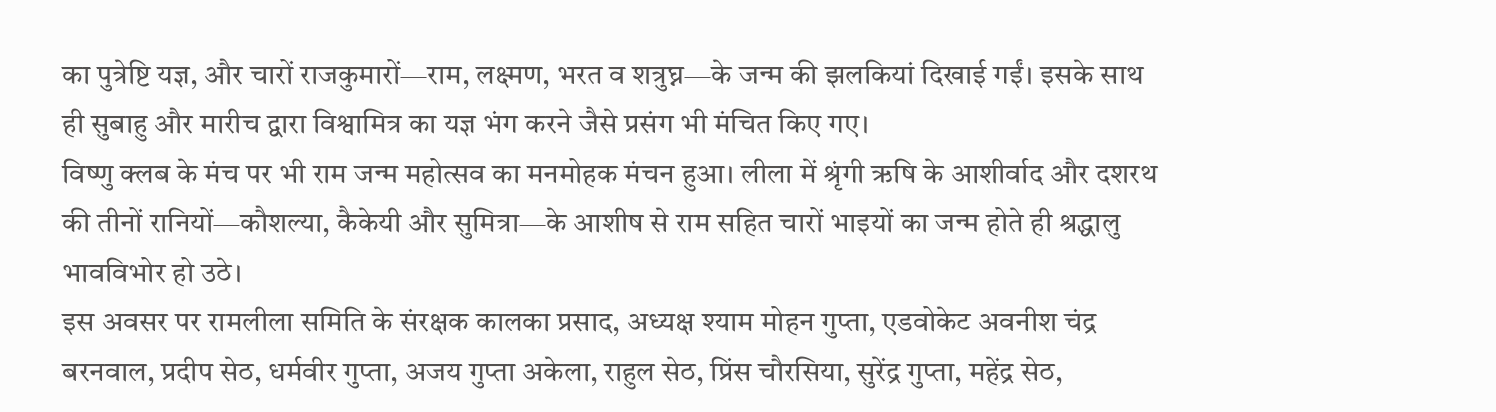का पुत्रेष्टि यज्ञ, और चारों राजकुमारों—राम, लक्ष्मण, भरत व शत्रुघ्न—के जन्म की झलकियां दिखाई गईं। इसके साथ ही सुबाहु और मारीच द्वारा विश्वामित्र का यज्ञ भंग करने जैसे प्रसंग भी मंचित किए गए।
विष्णु क्लब के मंच पर भी राम जन्म महोत्सव का मनमोहक मंचन हुआ। लीला में श्रृंगी ऋषि के आशीर्वाद और दशरथ की तीनों रानियों—कौशल्या, कैकेयी और सुमित्रा—के आशीष से राम सहित चारों भाइयों का जन्म होते ही श्रद्धालु भावविभोर हो उठे।
इस अवसर पर रामलीला समिति के संरक्षक कालका प्रसाद, अध्यक्ष श्याम मोहन गुप्ता, एडवोकेट अवनीश चंद्र बरनवाल, प्रदीप सेठ, धर्मवीर गुप्ता, अजय गुप्ता अकेला, राहुल सेठ, प्रिंस चौरसिया, सुरेंद्र गुप्ता, महेंद्र सेठ,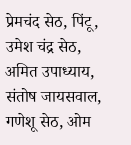प्रेमचंद सेठ, पिंटू, उमेश चंद्र सेठ, अमित उपाध्याय, संतोष जायसवाल, गणेशू सेठ, ओम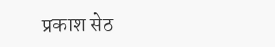प्रकाश सेठ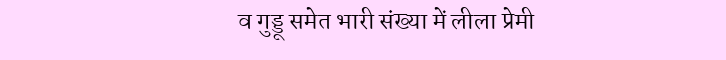व गुड्डू समेत भारी संख्या में लीला प्रेमी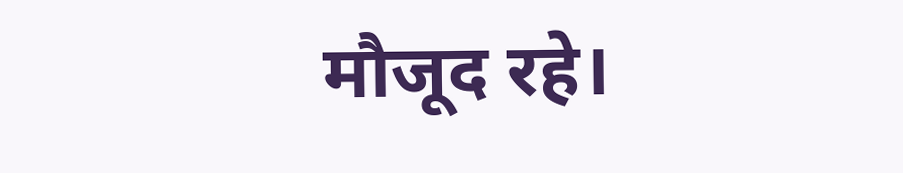मौजूद रहे।